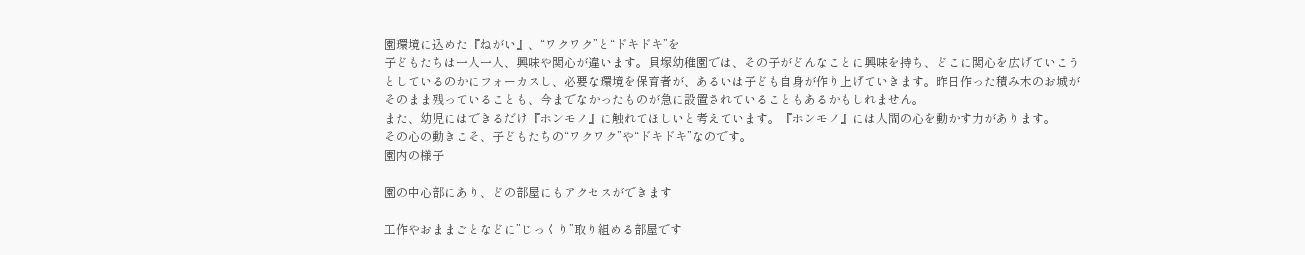園環境に込めた『ねがい』、“ワクワク”と“ドキドキ”を
子どもたちは一人一人、興味や関心が違います。貝塚幼稚園では、その子がどんなことに興味を持ち、どこに関心を広げていこうとしているのかにフォーカスし、必要な環境を保育者が、あるいは子ども自身が作り上げていきます。昨日作った積み木のお城がそのまま残っていることも、今までなかったものが急に設置されていることもあるかもしれません。
また、幼児にはできるだけ『ホンモノ』に触れてほしいと考えています。『ホンモノ』には人間の心を動かす力があります。
その心の動きこそ、子どもたちの“ワクワク”や“ドキドキ”なのです。
園内の様子

園の中心部にあり、どの部屋にもアクセスができます

工作やおままごとなどに”じっくり”取り組める部屋です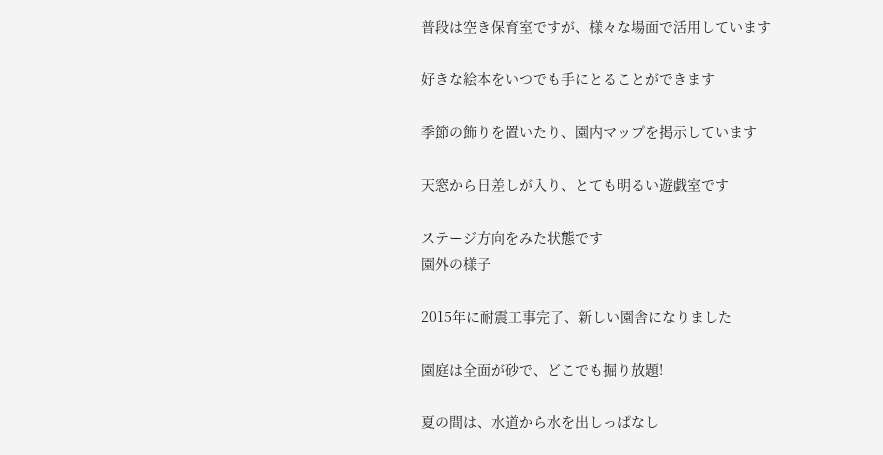普段は空き保育室ですが、様々な場面で活用しています

好きな絵本をいつでも手にとることができます

季節の飾りを置いたり、園内マップを掲示しています

天窓から日差しが入り、とても明るい遊戯室です

ステージ方向をみた状態です
園外の様子

2015年に耐震工事完了、新しい園舎になりました

園庭は全面が砂で、どこでも掘り放題!

夏の間は、水道から水を出しっぱなし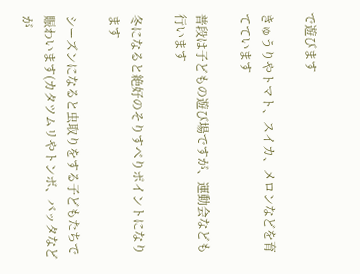で遊びます

きゅうりやトマト、スイカ、メロンなどを育てています

普段は子どもの遊び場ですが、運動会なども行います

冬になると絶好のそりすべりポイントになります

シーズンになると虫取りをする子どもたちで賑わいます(カタツムリやトンボ、バッタなどが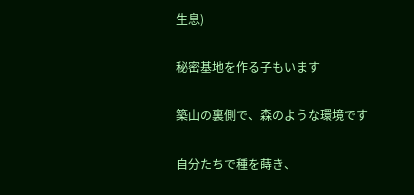生息)

秘密基地を作る子もいます

築山の裏側で、森のような環境です

自分たちで種を蒔き、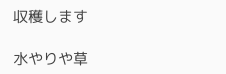収穫します

水やりや草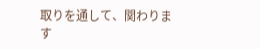取りを通して、関わります